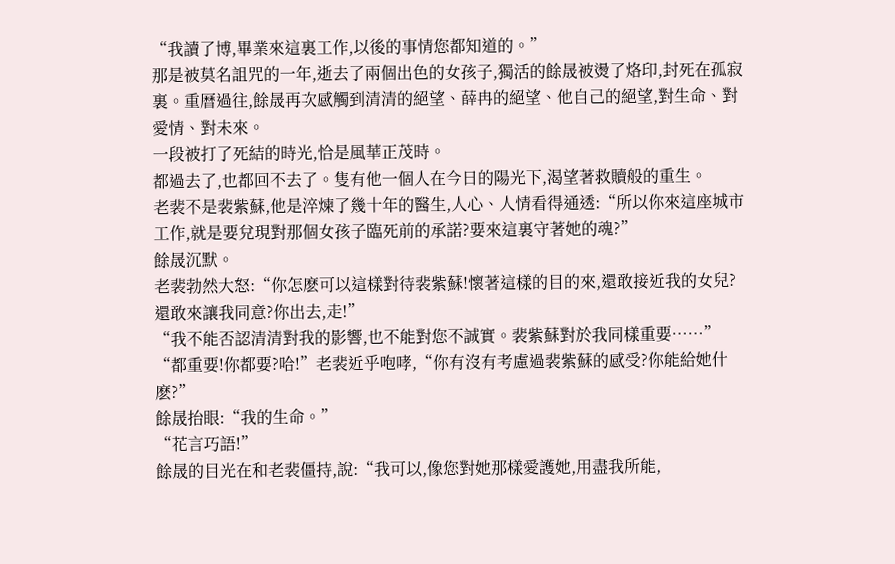“我讀了博,畢業來這裏工作,以後的事情您都知道的。”
那是被莫名詛咒的一年,逝去了兩個出色的女孩子,獨活的餘晟被燙了烙印,封死在孤寂裏。重曆過往,餘晟再次感觸到清清的絕望、薛冉的絕望、他自己的絕望,對生命、對愛情、對未來。
一段被打了死結的時光,恰是風華正茂時。
都過去了,也都回不去了。隻有他一個人在今日的陽光下,渴望著救贖般的重生。
老裴不是裴紫蘇,他是淬煉了幾十年的醫生,人心、人情看得通透:“所以你來這座城市工作,就是要兌現對那個女孩子臨死前的承諾?要來這裏守著她的魂?”
餘晟沉默。
老裴勃然大怒:“你怎麽可以這樣對待裴紫蘇!懷著這樣的目的來,還敢接近我的女兒?還敢來讓我同意?你出去,走!”
“我不能否認清清對我的影響,也不能對您不誠實。裴紫蘇對於我同樣重要……”
“都重要!你都要?哈!”老裴近乎咆哮,“你有沒有考慮過裴紫蘇的感受?你能給她什麽?”
餘晟抬眼:“我的生命。”
“花言巧語!”
餘晟的目光在和老裴僵持,說:“我可以,像您對她那樣愛護她,用盡我所能,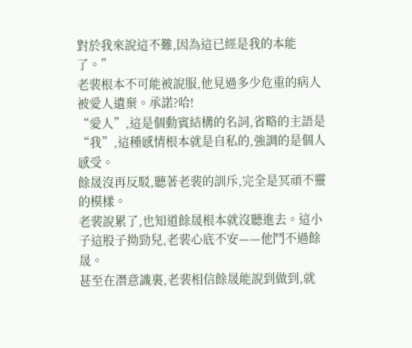對於我來說這不難,因為這已經是我的本能了。”
老裴根本不可能被說服,他見過多少危重的病人被愛人遺棄。承諾?哈!
“愛人”,這是個動賓結構的名詞,省略的主語是“我”,這種感情根本就是自私的,強調的是個人感受。
餘晟沒再反駁,聽著老裴的訓斥,完全是冥頑不靈的模樣。
老裴說累了,也知道餘晟根本就沒聽進去。這小子這股子拗勁兒,老裴心底不安——他鬥不過餘晟。
甚至在潛意識裏,老裴相信餘晟能說到做到,就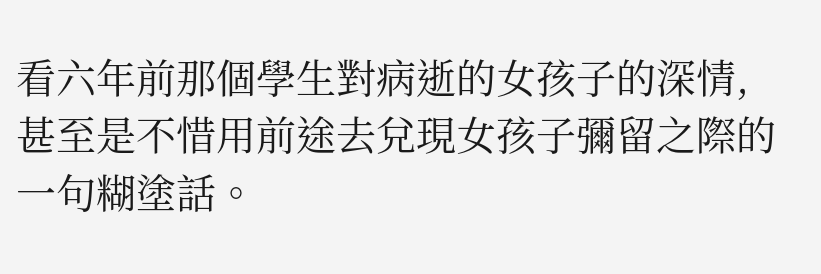看六年前那個學生對病逝的女孩子的深情,甚至是不惜用前途去兌現女孩子彌留之際的一句糊塗話。